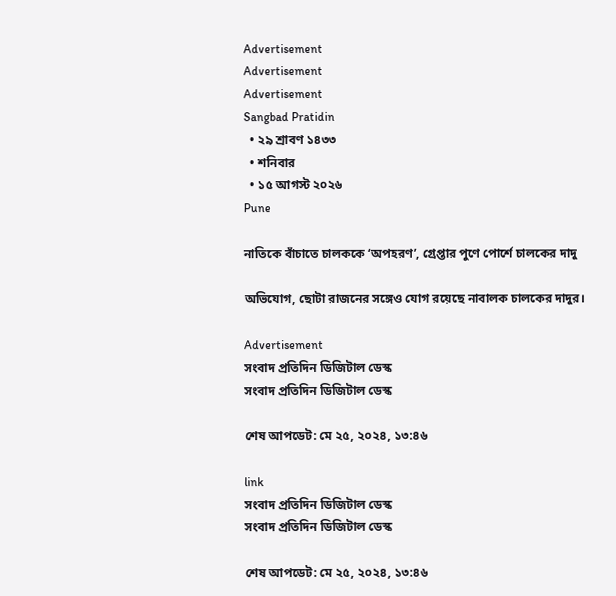Advertisement
Advertisement
Advertisement
Sangbad Pratidin
  • ২৯ শ্রাবণ ১৪৩৩
  • শনিবার
  • ১৫ আগস্ট ২০২৬
Pune

নাতিকে বাঁচাতে চালককে ‘অপহরণ’, গ্রেপ্তার পুণে পোর্শে চালকের দাদু

অভিযোগ, ছোটা রাজনের সঙ্গেও যোগ রয়েছে নাবালক চালকের দাদুর।

Advertisement
সংবাদ প্রতিদিন ডিজিটাল ডেস্ক
সংবাদ প্রতিদিন ডিজিটাল ডেস্ক

শেষ আপডেট: মে ২৫, ২০২৪, ১৩:৪৬

link
সংবাদ প্রতিদিন ডিজিটাল ডেস্ক
সংবাদ প্রতিদিন ডিজিটাল ডেস্ক

শেষ আপডেট: মে ২৫, ২০২৪, ১৩:৪৬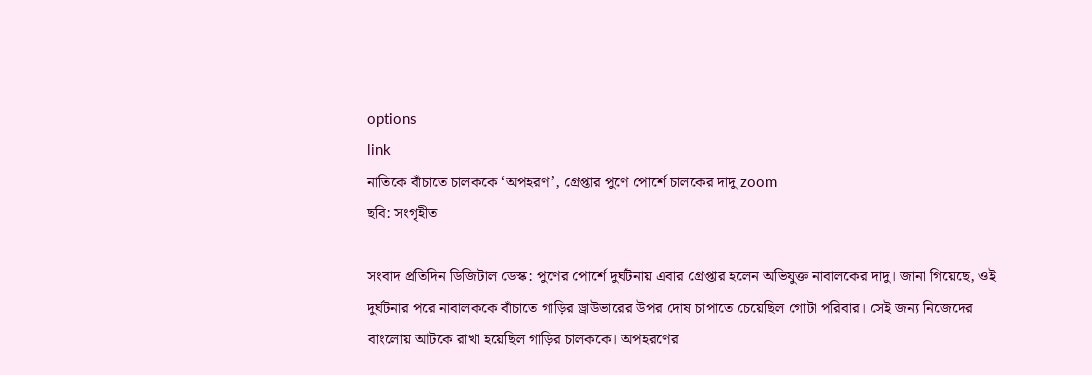options
link
নাতিকে বাঁচাতে চালককে ‘অপহরণ’, গ্রেপ্তার পুণে পোর্শে চালকের দাদু zoom
ছবি: সংগৃহীত

সংবাদ প্রতিদিন ডিজিটাল ডেস্ক: পুণের পোর্শে দুর্ঘটনায় এবার গ্রেপ্তার হলেন অভিযুক্ত নাবালকের দাদু। জানা গিয়েছে, ওই দুর্ঘটনার পরে নাবালককে বাঁচাতে গাড়ির ড্রাউভারের উপর দোষ চাপাতে চেয়েছিল গোটা পরিবার। সেই জন্য নিজেদের বাংলোয় আটকে রাখা হয়েছিল গাড়ির চালককে। অপহরণের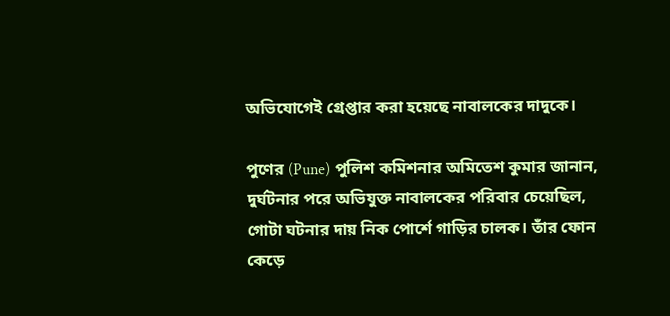অভিযোগেই গ্রেপ্তার করা হয়েছে নাবালকের দাদুকে।

পুণের (Pune) পুলিশ কমিশনার অমিতেশ কুমার জানান, দুর্ঘটনার পরে অভিযুক্ত নাবালকের পরিবার চেয়েছিল, গোটা ঘটনার দায় নিক পোর্শে গাড়ির চালক। তাঁর ফোন কেড়ে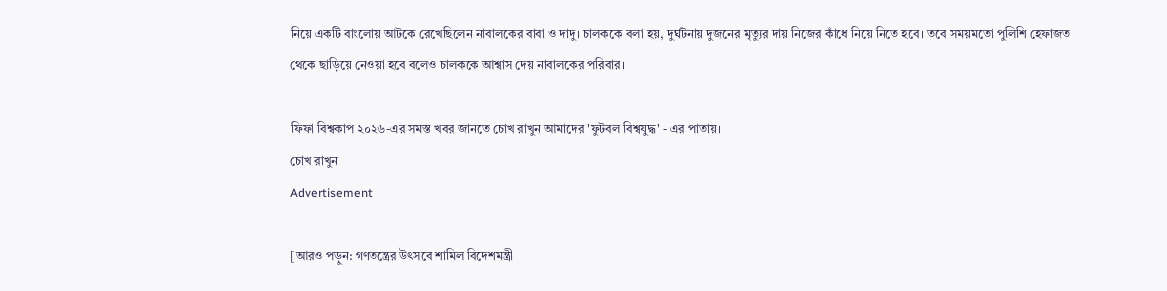নিয়ে একটি বাংলোয় আটকে রেখেছিলেন নাবালকের বাবা ও দাদু। চালককে বলা হয়, দুর্ঘটনায় দুজনের মৃত্যুর দায় নিজের কাঁধে নিয়ে নিতে হবে। তবে সময়মতো পুলিশি হেফাজত থেকে ছাড়িয়ে নেওয়া হবে বলেও চালককে আশ্বাস দেয় নাবালকের পরিবার।

ফিফা বিশ্বকাপ ২০২৬-এর সমস্ত খবর জানতে চোখ রাখুন আমাদের 'ফুটবল বিশ্বযুদ্ধ' - এর পাতায়।
চোখ রাখুন
Advertisement

[আরও পড়ুন: গণতন্ত্রের উৎসবে শামিল বিদেশমন্ত্রী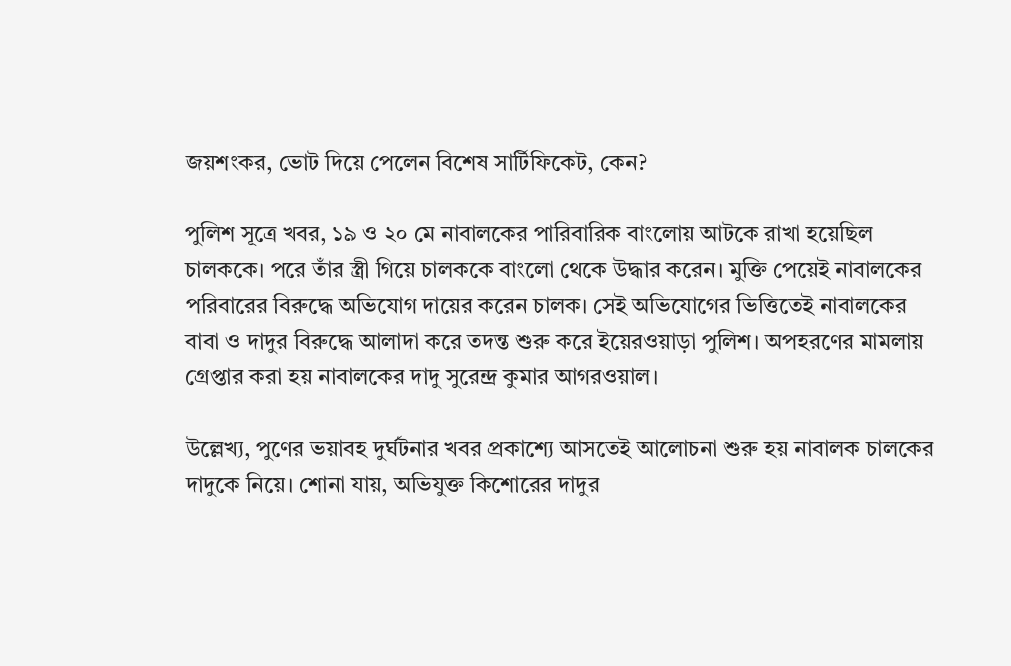জয়শংকর, ভোট দিয়ে পেলেন বিশেষ সার্টিফিকেট, কেন?

পুলিশ সূত্রে খবর, ১৯ ও ২০ মে নাবালকের পারিবারিক বাংলোয় আটকে রাখা হয়েছিল চালককে। পরে তাঁর স্ত্রী গিয়ে চালককে বাংলো থেকে উদ্ধার করেন। মুক্তি পেয়েই নাবালকের পরিবারের বিরুদ্ধে অভিযোগ দায়ের করেন চালক। সেই অভিযোগের ভিত্তিতেই নাবালকের বাবা ও দাদুর বিরুদ্ধে আলাদা করে তদন্ত শুরু করে ইয়েরওয়াড়া পুলিশ। অপহরণের মামলায় গ্রেপ্তার করা হয় নাবালকের দাদু সুরেন্দ্র কুমার আগরওয়াল।

উল্লেখ্য, পুণের ভয়াবহ দুর্ঘটনার খবর প্রকাশ্যে আসতেই আলোচনা শুরু হয় নাবালক চালকের দাদুকে নিয়ে। শোনা যায়, অভিযুক্ত কিশোরের দাদুর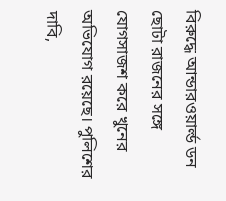বিরুদ্ধে আন্ডারওয়ার্ল্ড ডন ছোটা রাজনের সঙ্গে যোগসাজশ করে খুনের অভিযোগ রয়েছে। পুলিশের দাবি,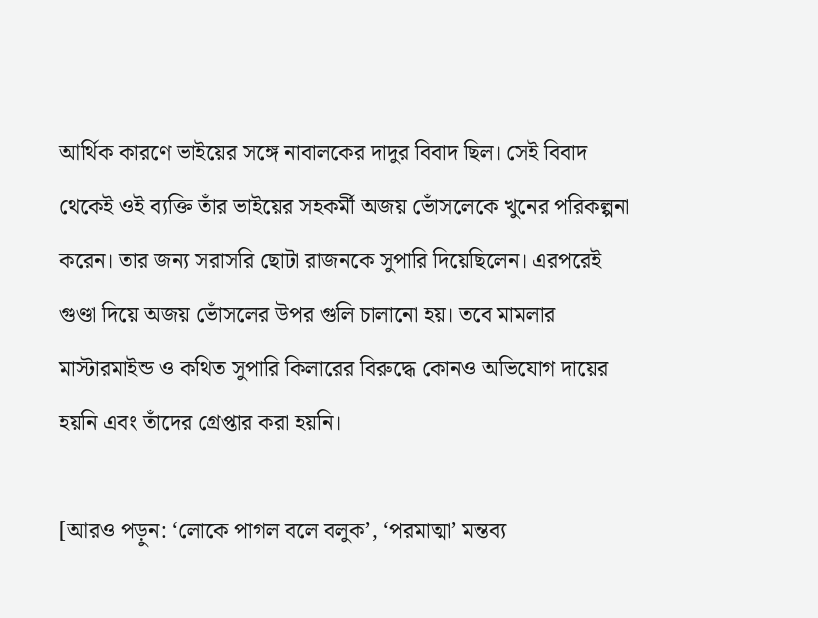আর্থিক কারণে ভাইয়ের সঙ্গে নাবালকের দাদুর বিবাদ ছিল। সেই বিবাদ থেকেই ওই ব্যক্তি তাঁর ভাইয়ের সহকর্মী অজয় ভোঁসলেকে খুনের পরিকল্পনা করেন। তার জন্য সরাসরি ছোটা রাজনকে সুপারি দিয়েছিলেন। এরপরেই গুণ্ডা দিয়ে অজয় ভোঁসলের উপর গুলি চালানো হয়। তবে মামলার মাস্টারমাইন্ড ও কথিত সুপারি কিলারের বিরুদ্ধে কোনও অভিযোগ দায়ের হয়নি এবং তাঁদের গ্রেপ্তার করা হয়নি।

[আরও পড়ুন: ‘লোকে পাগল বলে বলুক’, ‘পরমাত্মা’ মন্তব্য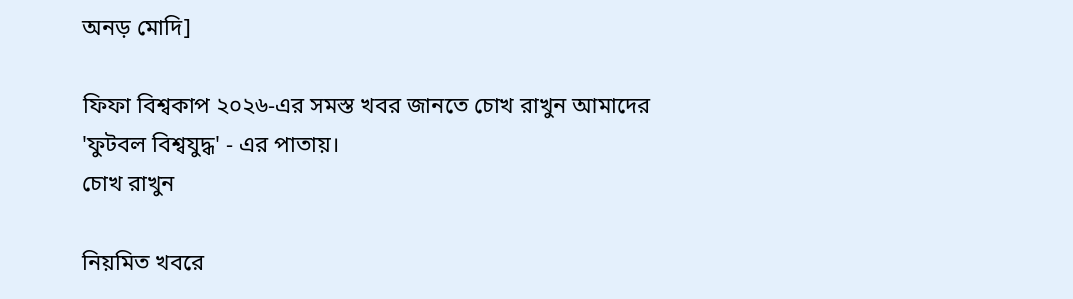অনড় মোদি]

ফিফা বিশ্বকাপ ২০২৬-এর সমস্ত খবর জানতে চোখ রাখুন আমাদের 'ফুটবল বিশ্বযুদ্ধ' - এর পাতায়।
চোখ রাখুন

নিয়মিত খবরে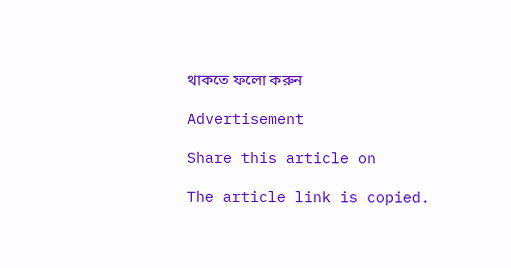থাকতে ফলো করুন

Advertisement

Share this article on

The article link is copied.